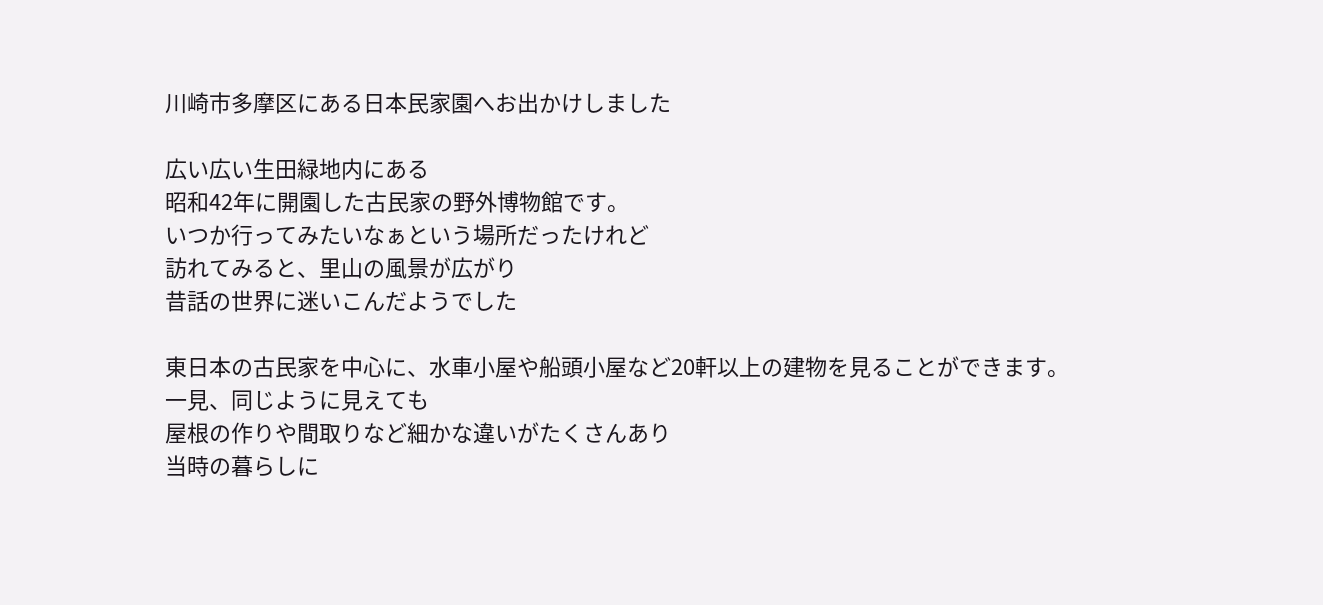川崎市多摩区にある日本民家園へお出かけしました

広い広い生田緑地内にある
昭和42年に開園した古民家の野外博物館です。
いつか行ってみたいなぁという場所だったけれど
訪れてみると、里山の風景が広がり
昔話の世界に迷いこんだようでした

東日本の古民家を中心に、水車小屋や船頭小屋など20軒以上の建物を見ることができます。
一見、同じように見えても
屋根の作りや間取りなど細かな違いがたくさんあり
当時の暮らしに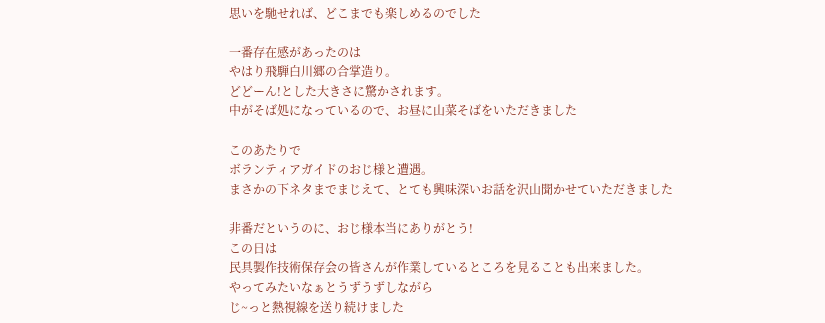思いを馳せれば、どこまでも楽しめるのでした

一番存在感があったのは
やはり飛騨白川郷の合掌造り。
どどーん!とした大きさに驚かされます。
中がそば処になっているので、お昼に山菜そばをいただきました

このあたりで
ボランティアガイドのおじ様と遭遇。
まさかの下ネタまでまじえて、とても興味深いお話を沢山聞かせていただきました

非番だというのに、おじ様本当にありがとう!
この日は
民具製作技術保存会の皆さんが作業しているところを見ることも出来ました。
やってみたいなぁとうずうずしながら
じ~っと熱視線を送り続けました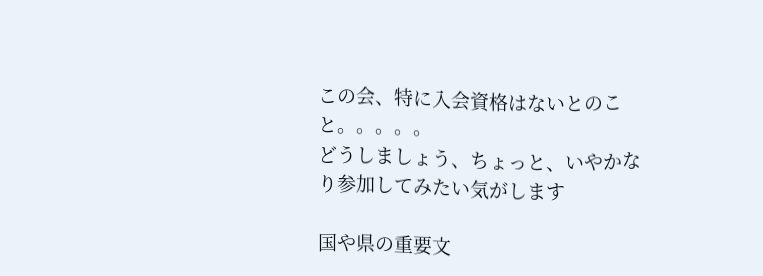この会、特に入会資格はないとのこと。。。。。
どうしましょう、ちょっと、いやかなり参加してみたい気がします

国や県の重要文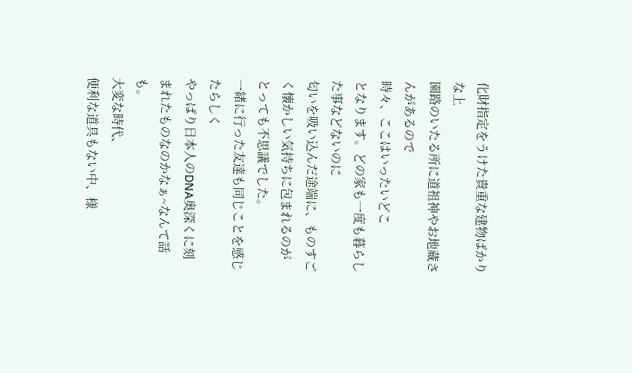化財指定をうけた貴重な建物ばかりな上
園路のいたる所に道祖神やお地蔵さんがあるので
時々、ここはいったいどこ
となります。どの家も一度も暮らした事などないのに
匂いを吸い込んだ途端に、ものすごく懐かしい気持ちに包まれるのが
とっても不思議でした。
一緒に行った友達も同じことを感じたらしく
やっぱり日本人のDNA奥深くに刻まれたものなのかなぁ~なんて話も。
大変な時代、
便利な道具もない中、様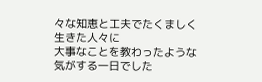々な知恵と工夫でたくましく生きた人々に
大事なことを教わったような気がする一日でした